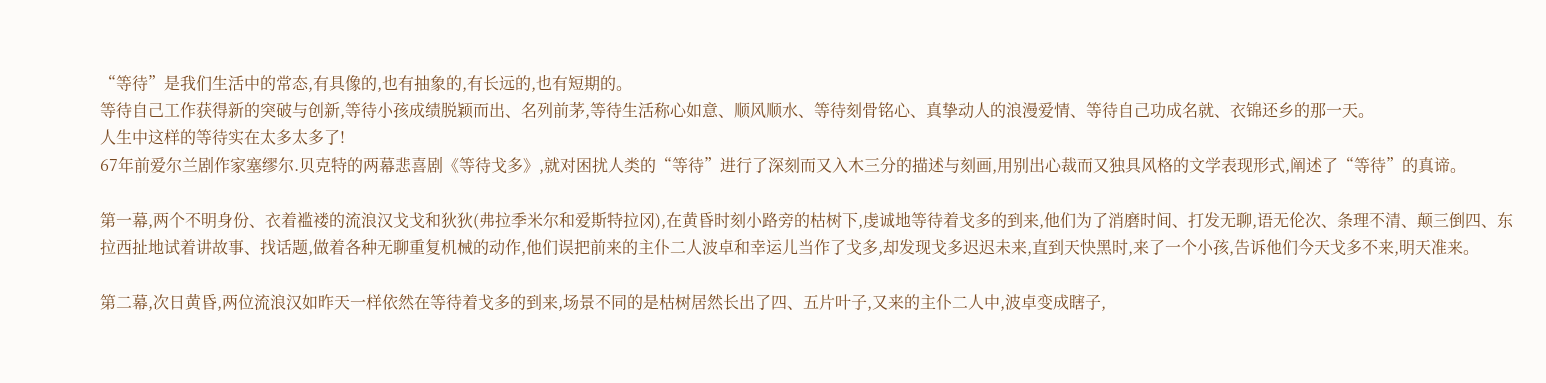“等待”是我们生活中的常态,有具像的,也有抽象的,有长远的,也有短期的。
等待自己工作获得新的突破与创新,等待小孩成绩脱颖而出、名列前茅,等待生活称心如意、顺风顺水、等待刻骨铭心、真挚动人的浪漫爱情、等待自己功成名就、衣锦还乡的那一天。
人生中这样的等待实在太多太多了!
67年前爱尔兰剧作家塞缪尔.贝克特的两幕悲喜剧《等待戈多》,就对困扰人类的“等待”进行了深刻而又入木三分的描述与刻画,用别出心裁而又独具风格的文学表现形式,阐述了“等待”的真谛。

第一幕,两个不明身份、衣着褴褛的流浪汉戈戈和狄狄(弗拉季米尔和爱斯特拉冈),在黄昏时刻小路旁的枯树下,虔诚地等待着戈多的到来,他们为了消磨时间、打发无聊,语无伦次、条理不清、颠三倒四、东拉西扯地试着讲故事、找话题,做着各种无聊重复机械的动作,他们误把前来的主仆二人波卓和幸运儿当作了戈多,却发现戈多迟迟未来,直到天快黑时,来了一个小孩,告诉他们今天戈多不来,明天准来。

第二幕,次日黄昏,两位流浪汉如昨天一样依然在等待着戈多的到来,场景不同的是枯树居然长出了四、五片叶子,又来的主仆二人中,波卓变成瞎子,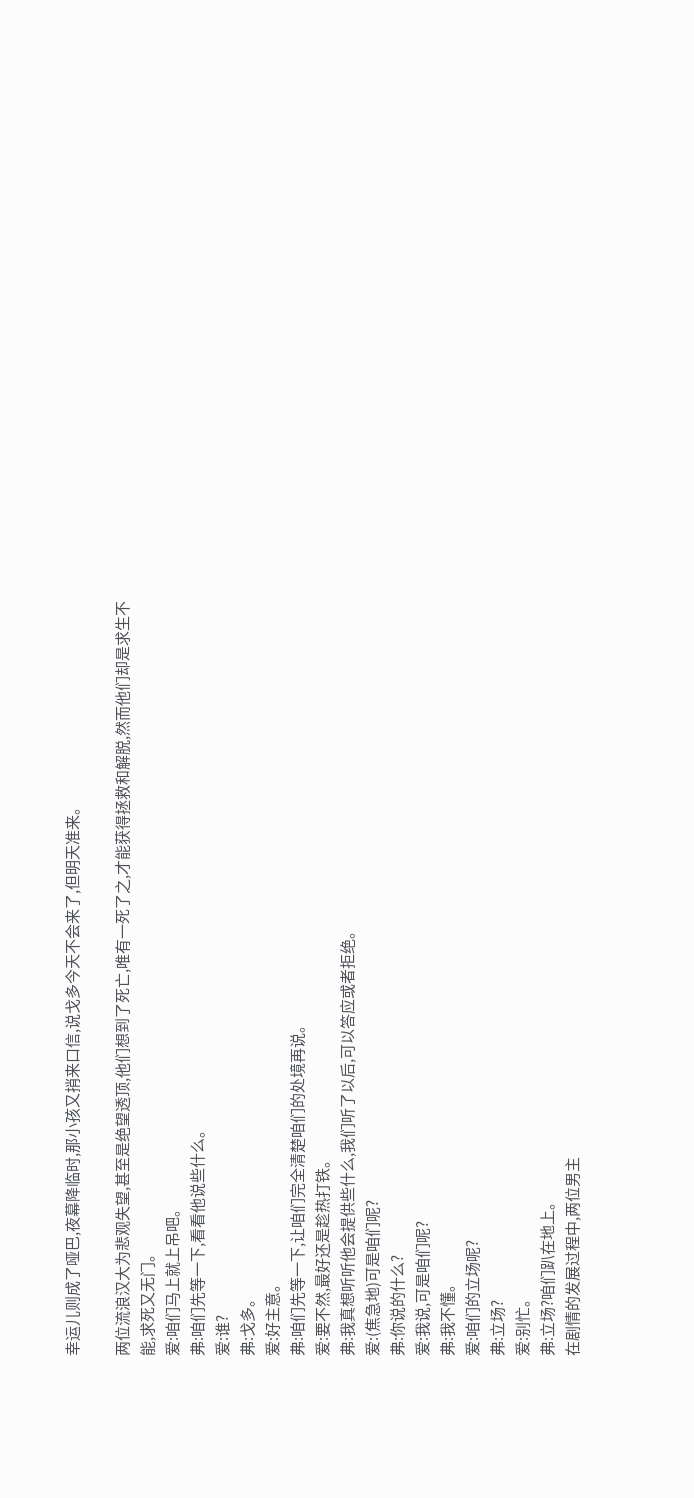幸运儿则成了哑巴,夜幕降临时,那小孩又捎来口信,说戈多今天不会来了,但明天准来。

两位流浪汉大为悲观失望,甚至是绝望透顶,他们想到了死亡,唯有一死了之,才能获得拯救和解脱,然而他们却是求生不能,求死又无门。
爱:咱们马上就上吊吧。
弗:咱们先等一下,看看他说些什么。
爱:谁?
弗:戈多。
爱:好主意。
弗:咱们先等一下,让咱们完全清楚咱们的处境再说。
爱:要不然,最好还是趁热打铁。
弗:我真想听听他会提供些什么,我们听了以后,可以答应或者拒绝。
爱:(焦急地)可是咱们呢?
弗:你说的什么?
爱:我说,可是咱们呢?
弗:我不懂。
爱:咱们的立场呢?
弗:立场?
爱:别忙。
弗:立场?咱们趴在地上。
在剧情的发展过程中,两位男主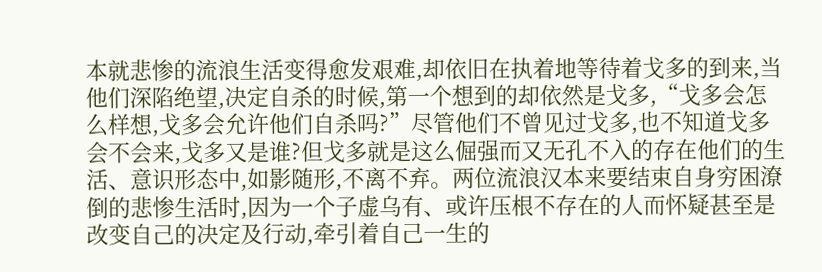本就悲惨的流浪生活变得愈发艰难,却依旧在执着地等待着戈多的到来,当他们深陷绝望,决定自杀的时候,第一个想到的却依然是戈多,“戈多会怎么样想,戈多会允许他们自杀吗?”尽管他们不曾见过戈多,也不知道戈多会不会来,戈多又是谁?但戈多就是这么倔强而又无孔不入的存在他们的生活、意识形态中,如影随形,不离不弃。两位流浪汉本来要结束自身穷困潦倒的悲惨生活时,因为一个子虚乌有、或许压根不存在的人而怀疑甚至是改变自己的决定及行动,牵引着自己一生的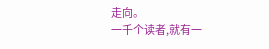走向。
一千个读者,就有一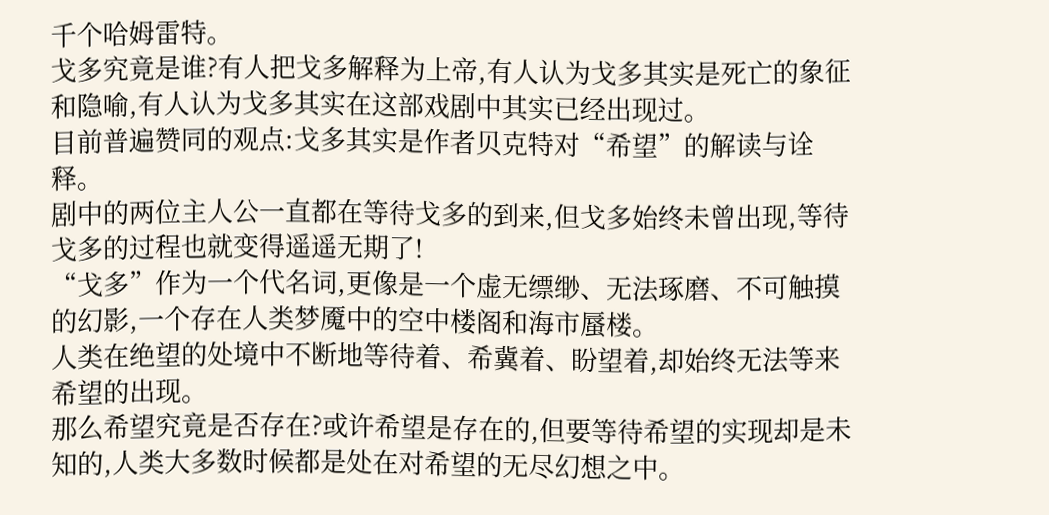千个哈姆雷特。
戈多究竟是谁?有人把戈多解释为上帝,有人认为戈多其实是死亡的象征和隐喻,有人认为戈多其实在这部戏剧中其实已经出现过。
目前普遍赞同的观点:戈多其实是作者贝克特对“希望”的解读与诠释。
剧中的两位主人公一直都在等待戈多的到来,但戈多始终未曾出现,等待戈多的过程也就变得遥遥无期了!
“戈多”作为一个代名词,更像是一个虚无缥缈、无法琢磨、不可触摸的幻影,一个存在人类梦魇中的空中楼阁和海市蜃楼。
人类在绝望的处境中不断地等待着、希冀着、盼望着,却始终无法等来希望的出现。
那么希望究竟是否存在?或许希望是存在的,但要等待希望的实现却是未知的,人类大多数时候都是处在对希望的无尽幻想之中。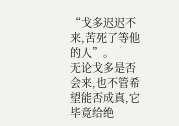“戈多迟迟不来,苦死了等他的人”。
无论戈多是否会来,也不管希望能否成真,它毕竟给绝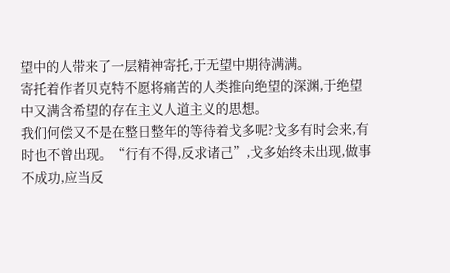望中的人带来了一层精神寄托,于无望中期待满满。
寄托着作者贝克特不愿将痛苦的人类推向绝望的深渊,于绝望中又满含希望的存在主义人道主义的思想。
我们何偿又不是在整日整年的等待着戈多呢?戈多有时会来,有时也不曾出现。“行有不得,反求诸己”,戈多始终未出现,做事不成功,应当反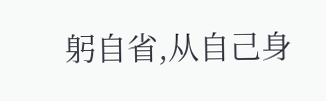躬自省,从自己身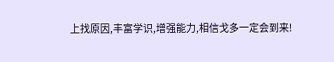上找原因,丰富学识,增强能力,相信戈多一定会到来!